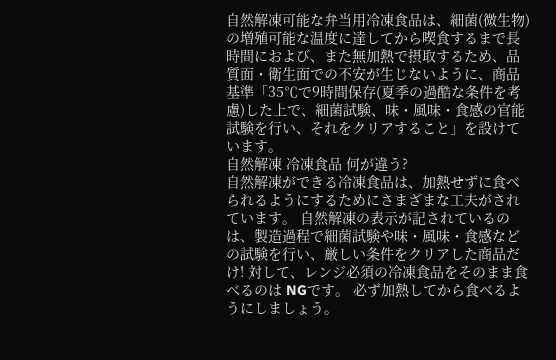自然解凍可能な弁当用冷凍食品は、細菌(微生物)の増殖可能な温度に達してから喫食するまで長時間におよび、また無加熱で摂取するため、品質面・衛生面での不安が生じないように、商品基準「35℃で9時間保存(夏季の過酷な条件を考慮)した上で、細菌試験、味・風味・食感の官能試験を行い、それをクリアすること」を設けています。
自然解凍 冷凍食品 何が違う?
自然解凍ができる冷凍食品は、加熱せずに食べられるようにするためにさまざまな工夫がされています。 自然解凍の表示が記されているのは、製造過程で細菌試験や味・風味・食感などの試験を行い、厳しい条件をクリアした商品だけ! 対して、レンジ必須の冷凍食品をそのまま食べるのは NGです。 必ず加熱してから食べるようにしましょう。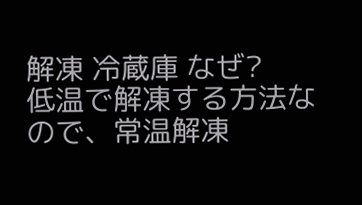解凍 冷蔵庫 なぜ?
低温で解凍する方法なので、常温解凍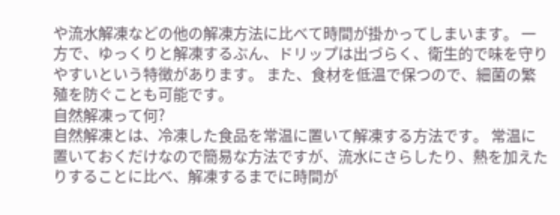や流水解凍などの他の解凍方法に比べて時間が掛かってしまいます。 一方で、ゆっくりと解凍するぶん、ドリップは出づらく、衛生的で味を守りやすいという特徴があります。 また、食材を低温で保つので、細菌の繁殖を防ぐことも可能です。
自然解凍って何?
自然解凍とは、冷凍した食品を常温に置いて解凍する方法です。 常温に置いておくだけなので簡易な方法ですが、流水にさらしたり、熱を加えたりすることに比べ、解凍するまでに時間が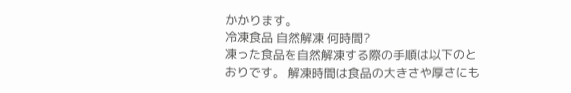かかります。
冷凍食品 自然解凍 何時間?
凍った食品を自然解凍する際の手順は以下のとおりです。 解凍時間は食品の大きさや厚さにも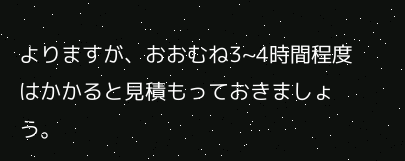よりますが、おおむね3~4時間程度はかかると見積もっておきましょう。